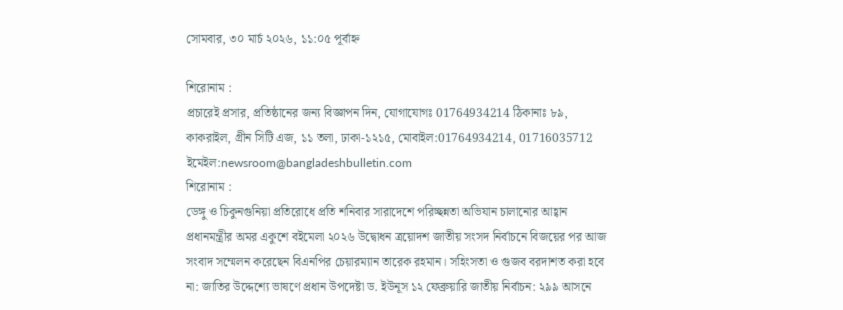সোমবার, ৩০ মার্চ ২০২৬, ১১:০৫ পূর্বাহ্ন

শিরোনাম :
প্রচারেই প্রসার, প্রতিষ্ঠানের জন্য বিজ্ঞাপন দিন, যোগাযোগঃ 01764934214 ঠিকানাঃ ৮৯, কাকরাইল, গ্রীন সিটি এজ, ১১ তলা, ঢাকা-১২১৫, মোবাইল:01764934214, 01716035712 ইমেইল:newsroom@bangladeshbulletin.com
শিরোনাম :
ডেঙ্গু ও চিকুনগুনিয়া প্রতিরোধে প্রতি শনিবার সারাদেশে পরিচ্ছন্নতা অভিযান চালানোর আহ্বান প্রধানমন্ত্রীর অমর একুশে বইমেলা ২০২৬ উদ্বোধন ত্রয়োদশ জাতীয় সংসদ নির্বাচনে বিজয়ের পর আজ সংবাদ সম্মেলন করেছেন বিএনপির চেয়ারম্যান তারেক রহমান। সহিংসতা ও গুজব বরদাশত করা হবে না: জাতির উদ্দেশ্যে ভাষণে প্রধান উপদেষ্টা ড. ইউনূস ১২ ফেব্রুয়ারি জাতীয় নির্বাচন: ২৯৯ আসনে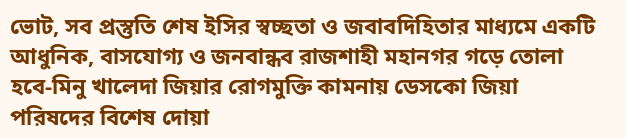ভোট, সব প্রস্তুতি শেষ ইসির স্বচ্ছতা ও জবাবদিহিতার মাধ্যমে একটি আধুনিক, বাসযোগ্য ও জনবান্ধব রাজশাহী মহানগর গড়ে তোলা হবে-মিনু খালেদা জিয়ার রোগমুক্তি কামনায় ডেসকো জিয়া পরিষদের বিশেষ দোয়া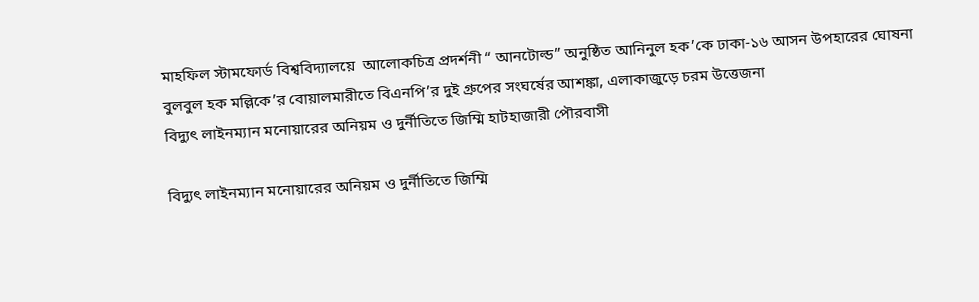মাহফিল স্টামফোর্ড বিশ্ববিদ্যালয়ে  আলোকচিত্র প্রদর্শনী “ আনটোল্ড” অনুষ্ঠিত আনিনুল হক’কে ঢাকা-১৬ আসন উপহারের ঘোষনা বুলবুল হক মল্লিকে’র বোয়ালমারীতে বিএনপি’র দুই গ্রুপের সংঘর্ষের আশঙ্কা, এলাকাজুড়ে চরম উত্তেজনা
বিদ্যুৎ লাইনম্যান মনোয়ারের অনিয়ম ও দুর্নীতিতে জিম্মি হাটহাজারী পৌরবাসী

বিদ্যুৎ লাইনম্যান মনোয়ারের অনিয়ম ও দুর্নীতিতে জিম্মি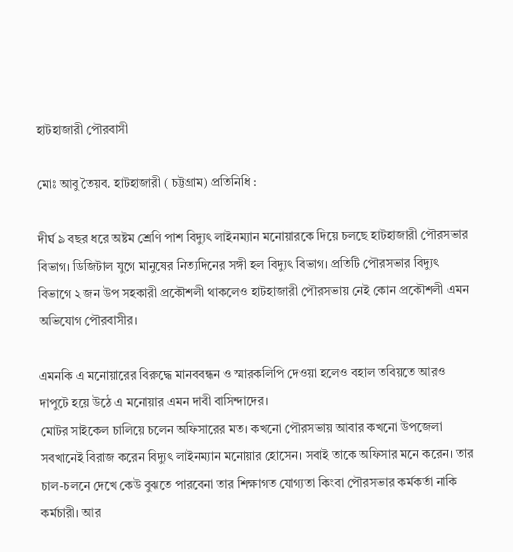হাটহাজারী পৌরবাসী

মোঃ আবু তৈয়ব. হাটহাজারী ( চট্টগ্রাম) প্রতিনিধি :

দীর্ঘ ৯ বছর ধরে অষ্টম শ্রেণি পাশ বিদ্যুৎ লাইনম্যান মনোয়ারকে দিয়ে চলছে হাটহাজারী পৌরসভার বিভাগ। ডিজিটাল যুগে মানুষের নিত্যদিনের সঙ্গী হল বিদ্যুৎ বিভাগ। প্রতিটি পৌরসভার বিদ্যুৎ বিভাগে ২ জন উপ সহকারী প্রকৌশলী থাকলেও হাটহাজারী পৌরসভায় নেই কোন প্রকৌশলী এমন অভিযোগ পৌরবাসীর।

এমনকি এ মনোয়ারের বিরুদ্ধে মানববন্ধন ও স্মারকলিপি দেওয়া হলেও বহাল তবিয়তে আরও দাপুটে হয়ে উঠে এ মনোয়ার এমন দাবী বাসিন্দাদের।
মোটর সাইকেল চালিয়ে চলেন অফিসারের মত। কখনো পৌরসভায় আবার কখনো উপজেলা সবখানেই বিরাজ করেন বিদ্যুৎ লাইনম্যান মনোয়ার হোসেন। সবাই তাকে অফিসার মনে করেন। তার চাল-চলনে দেখে কেউ বুঝতে পারবেনা তার শিক্ষাগত যোগ্যতা কিংবা পৌরসভার কর্মকর্তা নাকি কর্মচারী। আর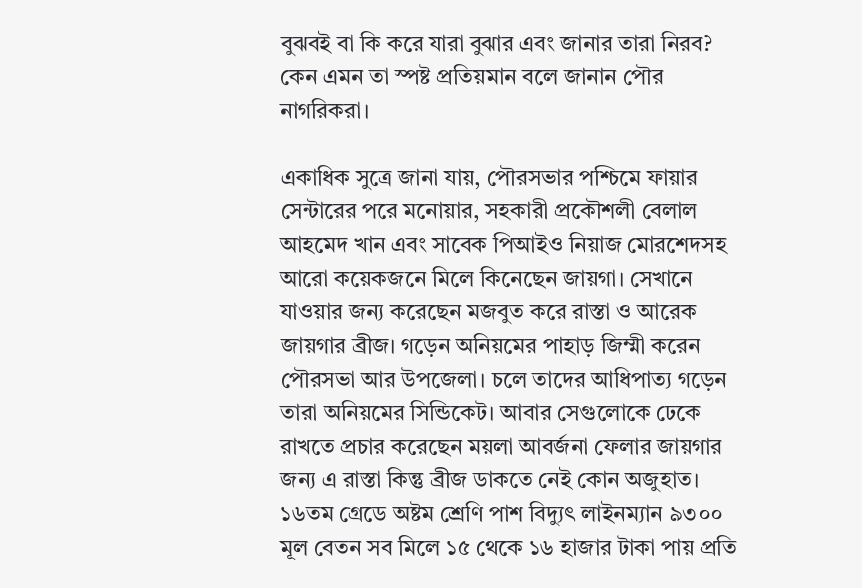বুঝবই বা কি করে যারা বুঝার এবং জানার তারা নিরব? কেন এমন তা স্পষ্ট প্রতিয়মান বলে জানান পৌর নাগরিকরা।

একাধিক সুত্রে জানা যায়, পৌরসভার পশ্চিমে ফায়ার সেন্টারের পরে মনোয়ার, সহকারী প্রকৌশলী বেলাল আহমেদ খান এবং সাবেক পিআইও নিয়াজ মোরশেদসহ আরো কয়েকজনে মিলে কিনেছেন জায়গা। সেখানে যাওয়ার জন্য করেছেন মজবুত করে রাস্তা ও আরেক জায়গার ব্রীজ। গড়েন অনিয়মের পাহাড় জিম্মী করেন পৌরসভা আর উপজেলা। চলে তাদের আধিপাত্য গড়েন তারা অনিয়মের সিন্ডিকেট। আবার সেগুলোকে ঢেকে রাখতে প্রচার করেছেন ময়লা আবর্জনা ফেলার জায়গার জন্য এ রাস্তা কিন্তু ব্রীজ ডাকতে নেই কোন অজুহাত।
১৬তম গ্রেডে অষ্টম শ্রেণি পাশ বিদ্যুৎ লাইনম্যান ৯৩০০ মূল বেতন সব মিলে ১৫ থেকে ১৬ হাজার টাকা পায় প্রতি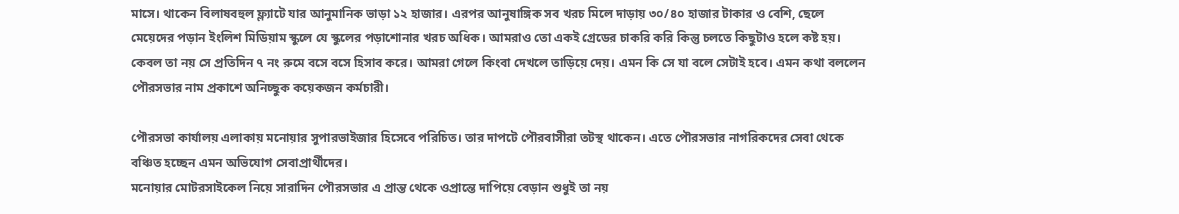মাসে। থাকেন বিলাষবহুল ফ্ল্যাটে যার আনুমানিক ভাড়া ১২ হাজার। এরপর আনুষাঙ্গিক সব খরচ মিলে দাড়ায় ৩০/৪০ হাজার টাকার ও বেশি, ছেলে মেয়েদের পড়ান ইংলিশ মিডিয়াম স্কুলে যে স্কুলের পড়াশোনার খরচ অধিক। আমরাও তো একই গ্রেডের চাকরি করি কিন্তু চলতে কিছুটাও হলে কষ্ট হয়। কেবল তা নয় সে প্রতিদিন ৭ নং রুমে বসে বসে হিসাব করে। আমরা গেলে কিংবা দেখলে তাড়িয়ে দেয়। এমন কি সে যা বলে সেটাই হবে। এমন কথা বললেন পৌরসভার নাম প্রকাশে অনিচ্ছুক কয়েকজন কর্মচারী।

পৌরসভা কার্যালয় এলাকায় মনোয়ার সুপারভাইজার হিসেবে পরিচিত। তার দাপটে পৌরবাসীরা তটস্থ থাকেন। এতে পৌরসভার নাগরিকদের সেবা থেকে বঞ্চিত হচ্ছেন এমন অভিযোগ সেবাপ্রার্থীদের।
মনোয়ার মোটরসাইকেল নিয়ে সারাদিন পৌরসভার এ প্রান্ত থেকে ওপ্রান্তে দাপিয়ে বেড়ান শুধুই তা নয়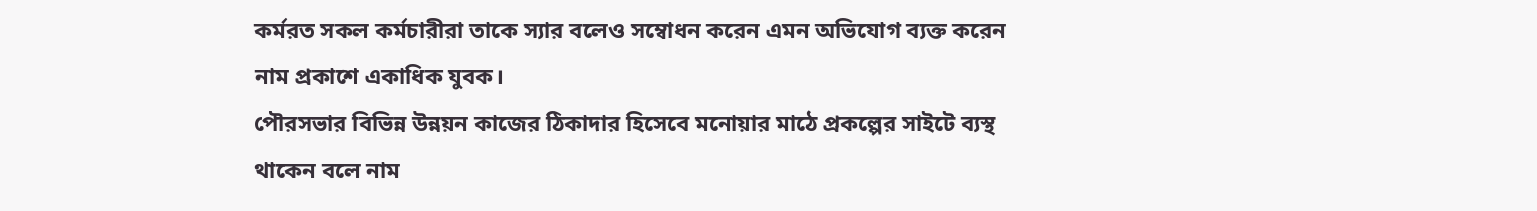কর্মরত সকল কর্মচারীরা তাকে স্যার বলেও সম্বোধন করেন এমন অভিযোগ ব্যক্ত করেন নাম প্রকাশে একাধিক যুবক।
পৌরসভার বিভিন্ন উন্নয়ন কাজের ঠিকাদার হিসেবে মনোয়ার মাঠে প্রকল্পের সাইটে ব্যস্থ থাকেন বলে নাম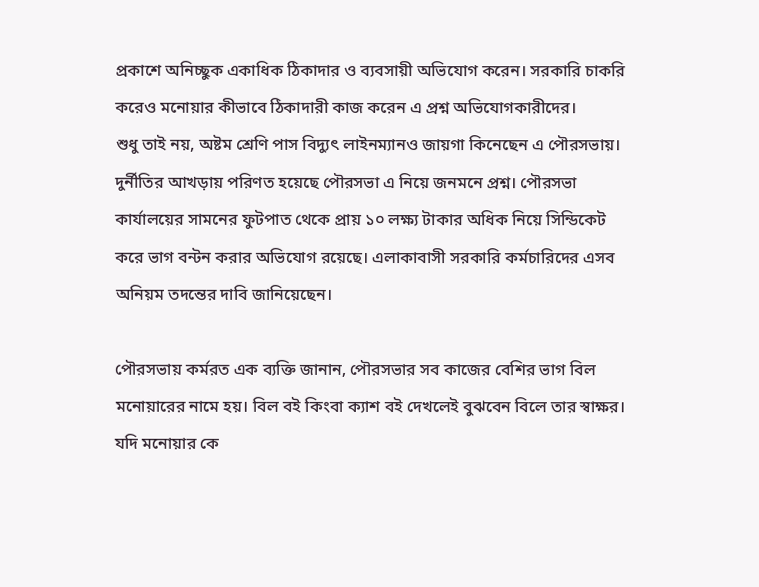প্রকাশে অনিচ্ছুক একাধিক ঠিকাদার ও ব্যবসায়ী অভিযোগ করেন। সরকারি চাকরি করেও মনোয়ার কীভাবে ঠিকাদারী কাজ করেন এ প্রশ্ন অভিযোগকারীদের।
শুধু তাই নয়, অষ্টম শ্রেণি পাস বিদ্যুৎ লাইনম্যানও জায়গা কিনেছেন এ পৌরসভায়। দুর্নীতির আখড়ায় পরিণত হয়েছে পৌরসভা এ নিয়ে জনমনে প্রশ্ন। পৌরসভা কার্যালয়ের সামনের ফুটপাত থেকে প্রায় ১০ লক্ষ্য টাকার অধিক নিয়ে সিন্ডিকেট করে ভাগ বন্টন করার অভিযোগ রয়েছে। এলাকাবাসী সরকারি কর্মচারিদের এসব অনিয়ম তদন্তের দাবি জানিয়েছেন।

পৌরসভায় কর্মরত এক ব্যক্তি জানান, পৌরসভার সব কাজের বেশির ভাগ বিল মনোয়ারের নামে হয়। বিল বই কিংবা ক্যাশ বই দেখলেই বুঝবেন বিলে তার স্বাক্ষর। যদি মনোয়ার কে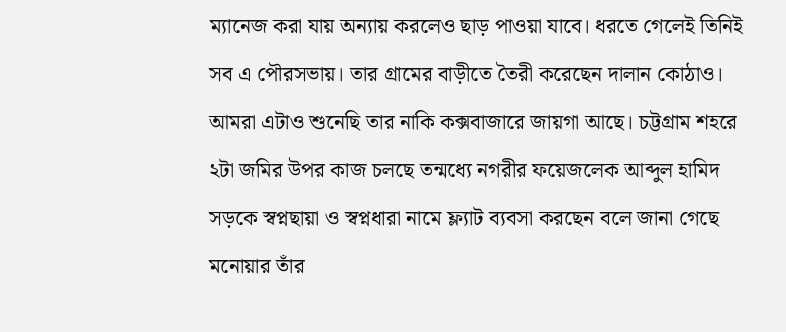ম্যানেজ করা যায় অন্যায় করলেও ছাড় পাওয়া যাবে। ধরতে গেলেই তিনিই সব এ পৌরসভায়। তার গ্রামের বাড়ীতে তৈরী করেছেন দালান কোঠাও। আমরা এটাও শুনেছি তার নাকি কক্সবাজারে জায়গা আছে। চট্টগ্রাম শহরে ২টা জমির উপর কাজ চলছে তন্মধ্যে নগরীর ফয়েজলেক আব্দুল হামিদ সড়কে স্বপ্নছায়া ও স্বপ্নধারা নামে ফ্ল্যাট ব্যবসা করছেন বলে জানা গেছে মনোয়ার তাঁর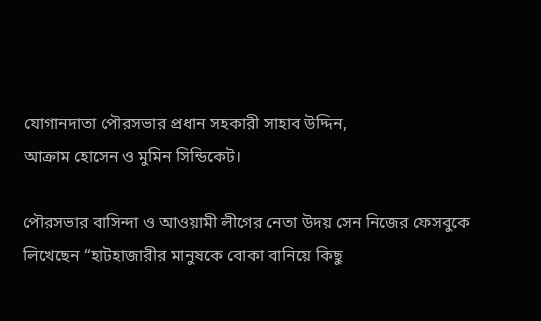যোগানদাতা পৌরসভার প্রধান সহকারী সাহাব উদ্দিন,
আক্রাম হোসেন ও মুমিন সিন্ডিকেট।

পৌরসভার বাসিন্দা ও আওয়ামী লীগের নেতা উদয় সেন নিজের ফেসবুকে লিখেছেন “হাটহাজারীর মানুষকে বোকা বানিয়ে কিছু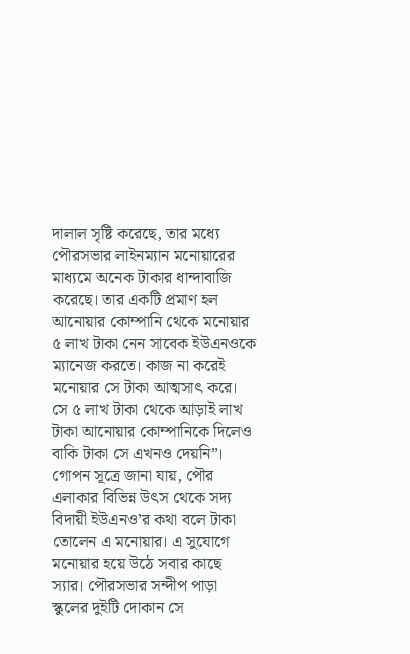দালাল সৃষ্টি করেছে, তার মধ্যে পৌরসভার লাইনম্যান মনোয়ারের মাধ্যমে অনেক টাকার ধান্দাবাজি করেছে। তার একটি প্রমাণ হল আনোয়ার কোম্পানি থেকে মনোয়ার ৫ লাখ টাকা নেন সাবেক ইউএনওকে ম্যানেজ করতে। কাজ না করেই মনোয়ার সে টাকা আত্মসাৎ করে। সে ৫ লাখ টাকা থেকে আড়াই লাখ টাকা আনোয়ার কোম্পানিকে দিলেও বাকি টাকা সে এখনও দেয়নি”।
গোপন সূত্রে জানা যায়, পৌর এলাকার বিভিন্ন উৎস থেকে সদ্য বিদায়ী ইউএনও’র কথা বলে টাকা তোলেন এ মনোয়ার। এ সুযোগে মনোয়ার হয়ে উঠে সবার কাছে স্যার। পৌরসভার সন্দীপ পাড়া স্কুলের দুইটি দোকান সে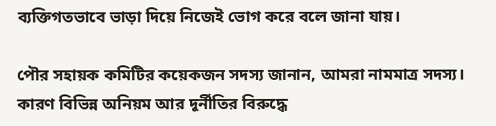ব্যক্তিগতভাবে ভাড়া দিয়ে নিজেই ভোগ করে বলে জানা যায়।

পৌর সহায়ক কমিটির কয়েকজন সদস্য জানান, আমরা নামমাত্র সদস্য। কারণ বিভিন্ন অনিয়ম আর দূর্নীতির বিরুদ্ধে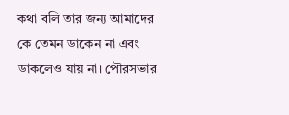কথা বলি তার জন্য আমাদের কে তেমন ডাকেন না এবং ডাকলেও যায় না। পৌরসভার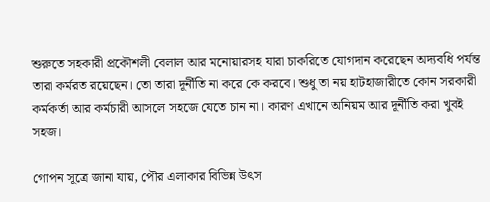শুরুতে সহকারী প্রকৌশলী বেলাল আর মনোয়ারসহ যারা চাকরিতে যোগদান করেছেন অদ্যবধি পর্যন্ত তারা কর্মরত রয়েছেন। তো তারা দূর্নীতি না করে কে করবে। শুধু তা নয় হাটহাজারীতে কোন সরকারী কর্মকর্তা আর কর্মচারী আসলে সহজে যেতে চান না। কারণ এখানে অনিয়ম আর দূর্নীতি করা খুবই সহজ।

গোপন সূত্রে জানা যায়, পৌর এলাকার বিভিন্ন উৎস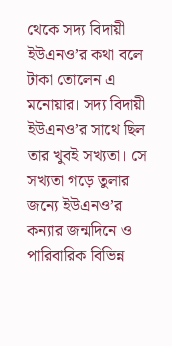থেকে সদ্য বিদায়ী ইউএনও’র কথা বলে টাকা তোলেন এ মনোয়ার। সদ্য বিদায়ী ইউএনও’র সাথে ছিল তার খুবই সখ্যতা। সে সখ্যতা গড়ে তুলার জন্যে ইউএনও’র কন্যার জন্মদিনে ও পারিবারিক বিভিন্ন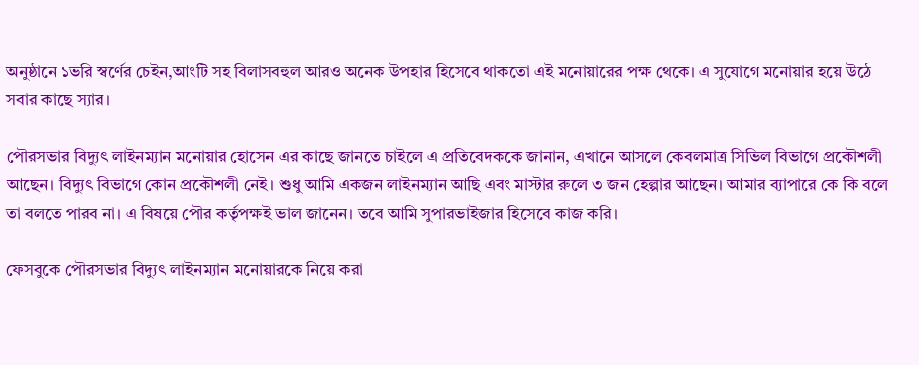অনুষ্ঠানে ১ভরি স্বর্ণের চেইন,আংটি সহ বিলাসবহুল আরও অনেক উপহার হিসেবে থাকতো এই মনোয়ারের পক্ষ থেকে। এ সুযোগে মনোয়ার হয়ে উঠে সবার কাছে স্যার।

পৌরসভার বিদ্যুৎ লাইনম্যান মনোয়ার হোসেন এর কাছে জানতে চাইলে এ প্রতিবেদককে জানান, এখানে আসলে কেবলমাত্র সিভিল বিভাগে প্রকৌশলী আছেন। বিদ্যুৎ বিভাগে কোন প্রকৌশলী নেই। শুধু আমি একজন লাইনম্যান আছি এবং মাস্টার রুলে ৩ জন হেল্পার আছেন। আমার ব্যাপারে কে কি বলে তা বলতে পারব না। এ বিষয়ে পৌর কর্তৃপক্ষই ভাল জানেন। তবে আমি সুপারভাইজার হিসেবে কাজ করি।

ফেসবুকে পৌরসভার বিদ্যুৎ লাইনম্যান মনোয়ারকে নিয়ে করা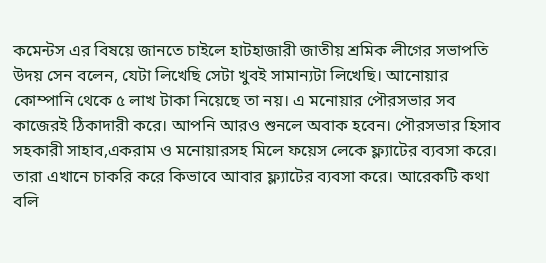কমেন্টস এর বিষয়ে জানতে চাইলে হাটহাজারী জাতীয় শ্রমিক লীগের সভাপতি উদয় সেন বলেন, যেটা লিখেছি সেটা খুবই সামান্যটা লিখেছি। আনোয়ার কোম্পানি থেকে ৫ লাখ টাকা নিয়েছে তা নয়। এ মনোয়ার পৌরসভার সব কাজেরই ঠিকাদারী করে। আপনি আরও শুনলে অবাক হবেন। পৌরসভার হিসাব সহকারী সাহাব,একরাম ও মনোয়ারসহ মিলে ফয়েস লেকে ফ্ল্যাটের ব্যবসা করে। তারা এখানে চাকরি করে কিভাবে আবার ফ্ল্যাটের ব্যবসা করে। আরেকটি কথা বলি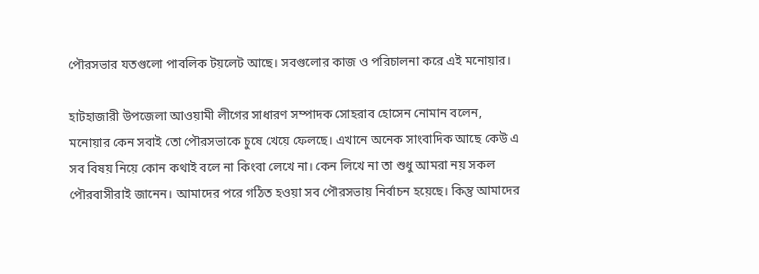পৌরসভার যতগুলো পাবলিক টয়লেট আছে। সবগুলোর কাজ ও পরিচালনা করে এই মনোয়ার।

হাটহাজারী উপজেলা আওয়ামী লীগের সাধারণ সম্পাদক সোহরাব হোসেন নোমান বলেন, মনোয়ার কেন সবাই তো পৌরসভাকে চুষে খেয়ে ফেলছে। এখানে অনেক সাংবাদিক আছে কেউ এ সব বিষয় নিয়ে কোন কথাই বলে না কিংবা লেখে না। কেন লিখে না তা শুধু আমরা নয় সকল পৌরবাসীরাই জানেন। আমাদের পরে গঠিত হওয়া সব পৌরসভায় নির্বাচন হয়েছে। কিন্তু আমাদের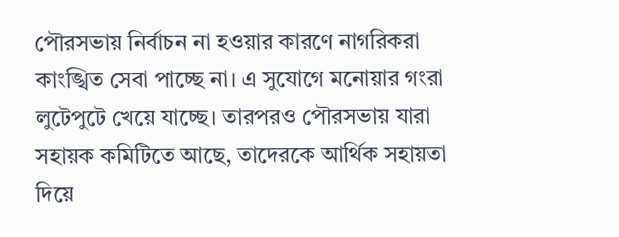পৌরসভায় নির্বাচন না হওয়ার কারণে নাগরিকরা কাংঙ্খিত সেবা পাচ্ছে না। এ সুযোগে মনোয়ার গংরা লুটেপুটে খেয়ে যাচ্ছে। তারপরও পৌরসভায় যারা সহায়ক কমিটিতে আছে, তাদেরকে আর্থিক সহায়তা দিয়ে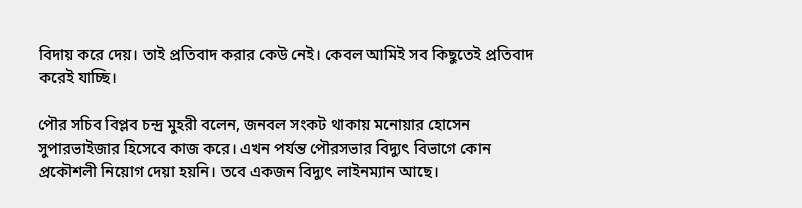বিদায় করে দেয়। তাই প্রতিবাদ করার কেউ নেই। কেবল আমিই সব কিছুতেই প্রতিবাদ করেই যাচ্ছি।

পৌর সচিব বিপ্লব চন্দ্র মুহরী বলেন, জনবল সংকট থাকায় মনোয়ার হোসেন সুপারভাইজার হিসেবে কাজ করে। এখন পর্যন্ত পৌরসভার বিদ্যুৎ বিভাগে কোন প্রকৌশলী নিয়োগ দেয়া হয়নি। তবে একজন বিদ্যুৎ লাইনম্যান আছে।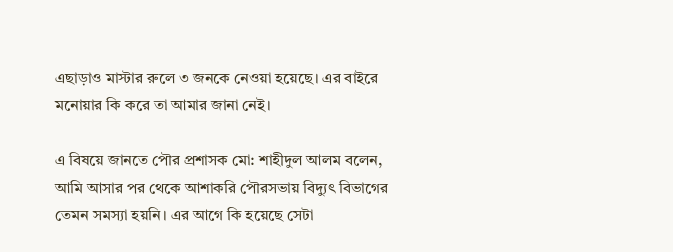এছাড়াও মাস্টার রুলে ৩ জনকে নেওয়া হয়েছে। এর বাইরে মনোয়ার কি করে তা আমার জানা নেই।

এ বিষয়ে জানতে পৌর প্রশাসক মো: শাহীদুল আলম বলেন, আমি আসার পর থেকে আশাকরি পৌরসভায় বিদ্যুৎ বিভাগের তেমন সমস্যা হয়নি। এর আগে কি হয়েছে সেটা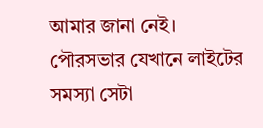আমার জানা নেই। পৌরসভার যেখানে লাইটের সমস্যা সেটা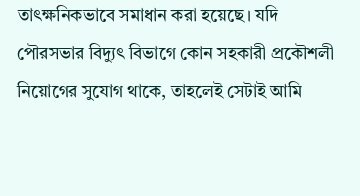তাৎক্ষনিকভাবে সমাধান করা হয়েছে। যদি পৌরসভার বিদ্যুৎ বিভাগে কোন সহকারী প্রকৌশলী নিয়োগের সুযোগ থাকে, তাহলেই সেটাই আমি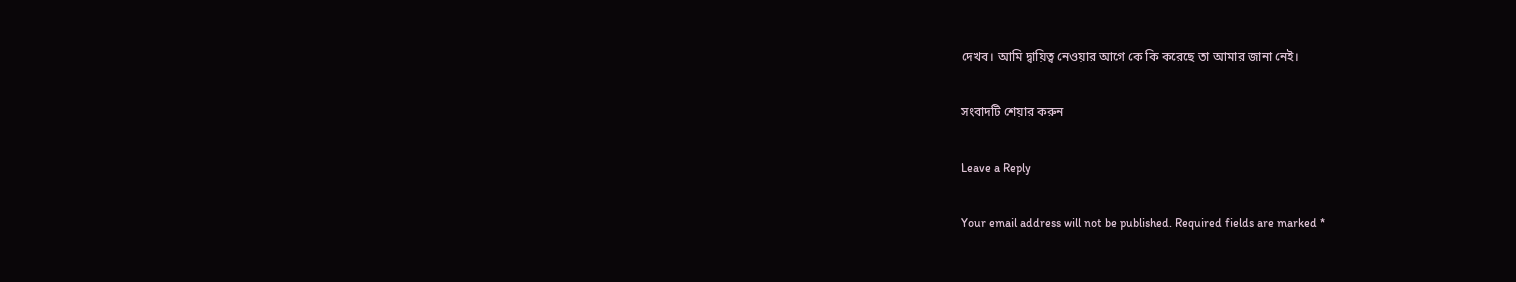দেখব। আমি দ্বায়িত্ব নেওয়ার আগে কে কি করেছে তা আমার জানা নেই।

সংবাদটি শেয়ার করুন

Leave a Reply

Your email address will not be published. Required fields are marked *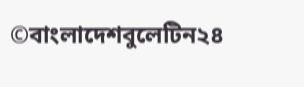©বাংলাদেশবুলেটিন২৪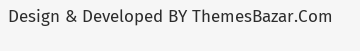Design & Developed BY ThemesBazar.Com